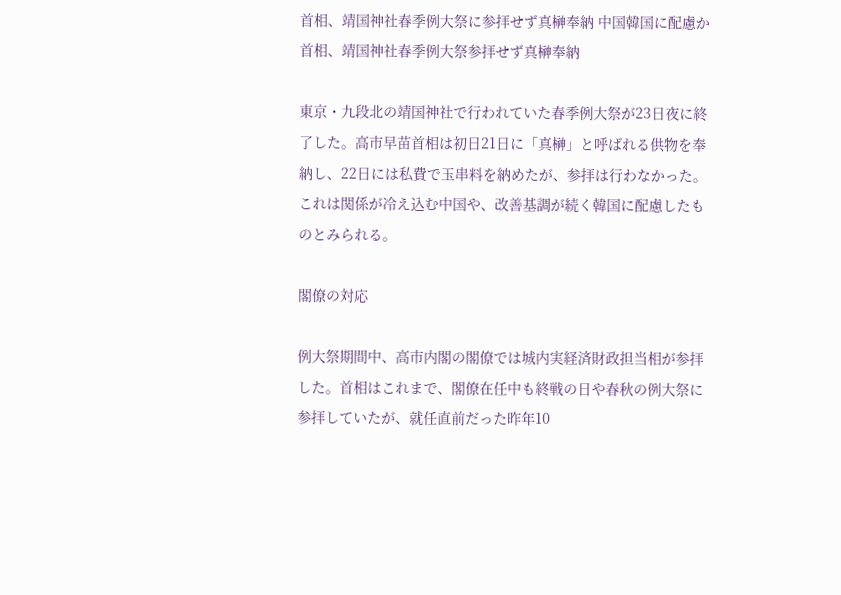首相、靖国神社春季例大祭に参拝せず真榊奉納 中国韓国に配慮か
首相、靖国神社春季例大祭参拝せず真榊奉納

東京・九段北の靖国神社で行われていた春季例大祭が23日夜に終了した。高市早苗首相は初日21日に「真榊」と呼ばれる供物を奉納し、22日には私費で玉串料を納めたが、参拝は行わなかった。これは関係が冷え込む中国や、改善基調が続く韓国に配慮したものとみられる。

閣僚の対応

例大祭期間中、高市内閣の閣僚では城内実経済財政担当相が参拝した。首相はこれまで、閣僚在任中も終戦の日や春秋の例大祭に参拝していたが、就任直前だった昨年10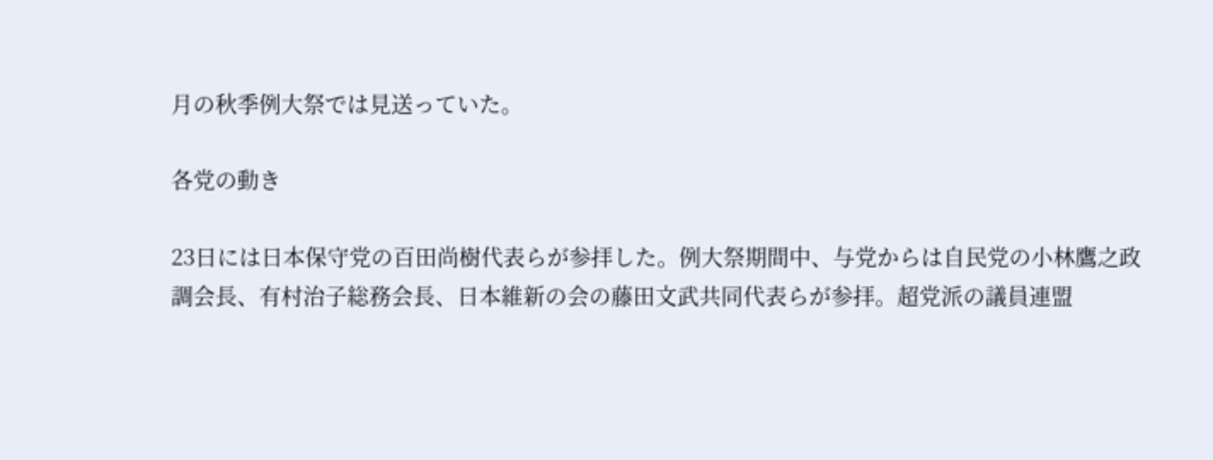月の秋季例大祭では見送っていた。

各党の動き

23日には日本保守党の百田尚樹代表らが参拝した。例大祭期間中、与党からは自民党の小林鷹之政調会長、有村治子総務会長、日本維新の会の藤田文武共同代表らが参拝。超党派の議員連盟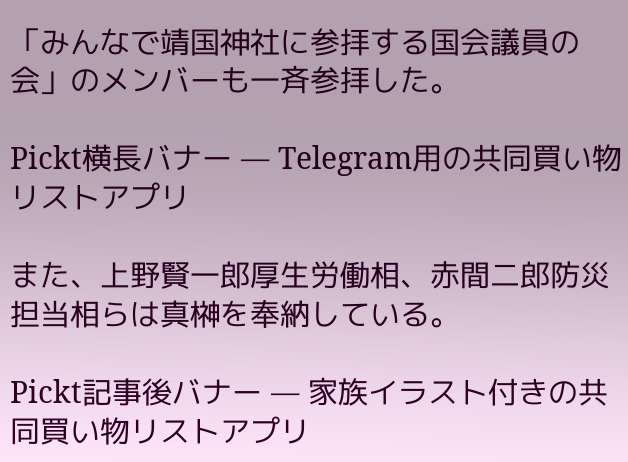「みんなで靖国神社に参拝する国会議員の会」のメンバーも一斉参拝した。

Pickt横長バナー — Telegram用の共同買い物リストアプリ

また、上野賢一郎厚生労働相、赤間二郎防災担当相らは真榊を奉納している。

Pickt記事後バナー — 家族イラスト付きの共同買い物リストアプリ